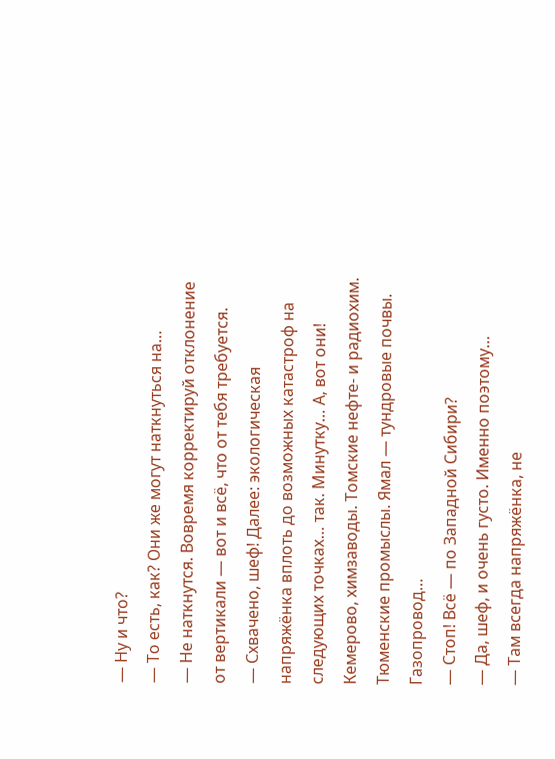— Ну и что?
— То есть, как? Они же могут наткнуться на…
— Не наткнутся. Вовремя корректируй отклонение от вертикали — вот и всё, что от тебя требуется.
— Схвачено, шеф! Далее: экологическая напряжёнка вплоть до возможных катастроф на следующих точках… так. Минутку… А, вот они! Кемерово, химзаводы. Томские нефте- и радиохим. Тюменские промыслы. Ямал — тундровые почвы. Газопровод…
— Стоп! Всё — по Западной Сибири?
— Да, шеф, и очень густо. Именно поэтому…
— Там всегда напряжёнка, не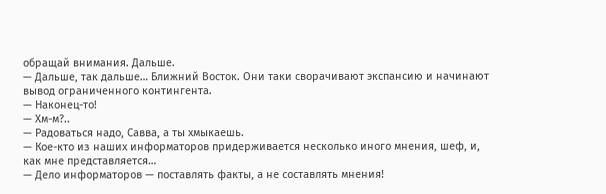обращай внимания. Дальше.
— Дальше, так дальше… Ближний Восток. Они таки сворачивают экспансию и начинают вывод ограниченного контингента.
— Наконец-то!
— Хм-м?..
— Радоваться надо, Савва, а ты хмыкаешь.
— Кое-кто из наших информаторов придерживается несколько иного мнения, шеф, и, как мне представляется…
— Дело информаторов — поставлять факты, а не составлять мнения!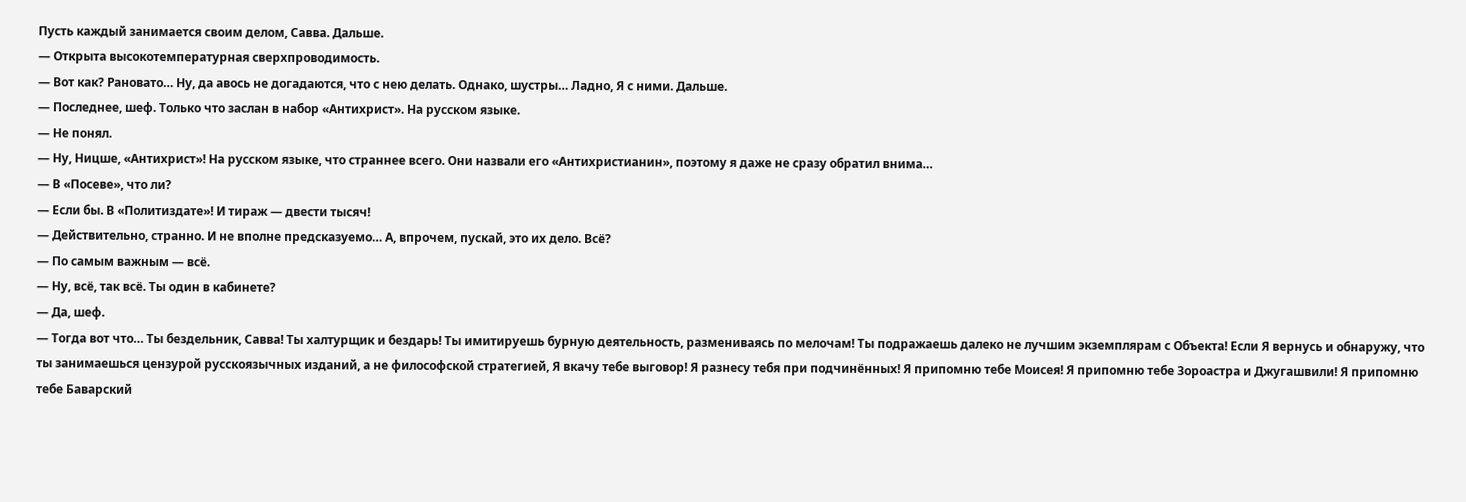Пусть каждый занимается своим делом, Савва. Дальше.
— Открыта высокотемпературная сверхпроводимость.
— Вот как? Рановато… Ну, да авось не догадаются, что с нею делать. Однако, шустры… Ладно, Я с ними. Дальше.
— Последнее, шеф. Только что заслан в набор «Антихрист». На русском языке.
— Не понял.
— Ну, Ницше, «Антихрист»! На русском языке, что страннее всего. Они назвали его «Антихристианин», поэтому я даже не сразу обратил внима…
— В «Посеве», что ли?
— Если бы. В «Политиздате»! И тираж — двести тысяч!
— Действительно, странно. И не вполне предсказуемо… А, впрочем, пускай, это их дело. Всё?
— По самым важным — всё.
— Ну, всё, так всё. Ты один в кабинете?
— Да, шеф.
— Тогда вот что… Ты бездельник, Савва! Ты халтурщик и бездарь! Ты имитируешь бурную деятельность, размениваясь по мелочам! Ты подражаешь далеко не лучшим экземплярам с Объекта! Если Я вернусь и обнаружу, что ты занимаешься цензурой русскоязычных изданий, а не философской стратегией, Я вкачу тебе выговор! Я разнесу тебя при подчинённых! Я припомню тебе Моисея! Я припомню тебе Зороастра и Джугашвили! Я припомню тебе Баварский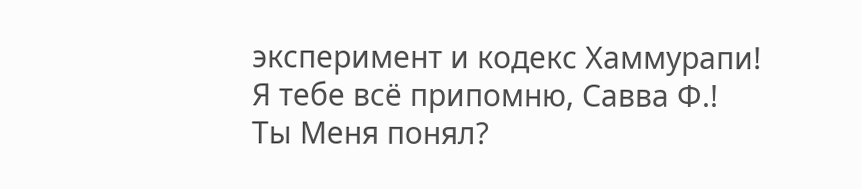эксперимент и кодекс Хаммурапи! Я тебе всё припомню, Савва Ф.! Ты Меня понял?